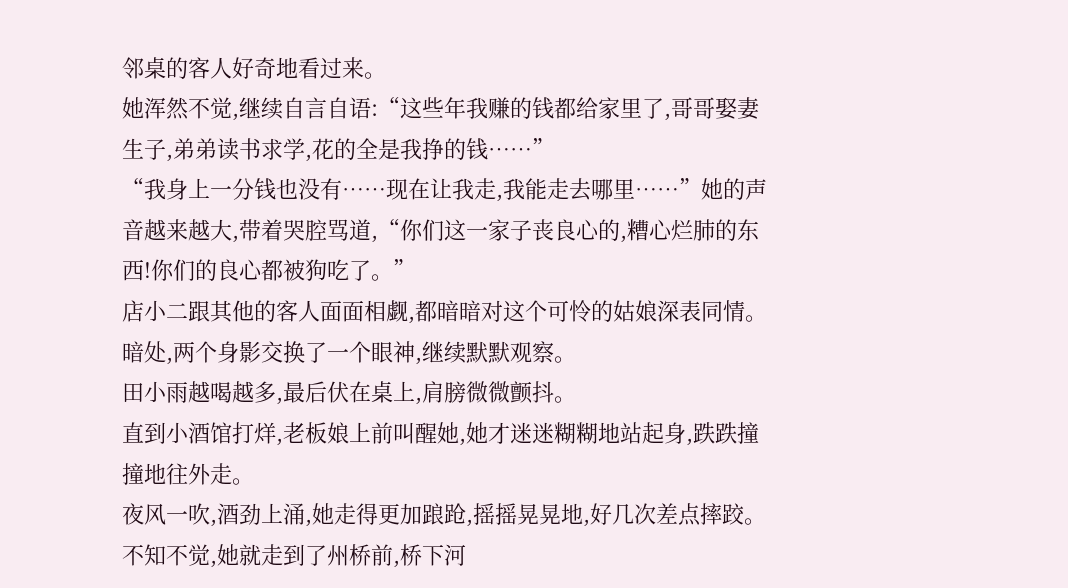邻桌的客人好奇地看过来。
她浑然不觉,继续自言自语:“这些年我赚的钱都给家里了,哥哥娶妻生子,弟弟读书求学,花的全是我挣的钱……”
“我身上一分钱也没有……现在让我走,我能走去哪里……”她的声音越来越大,带着哭腔骂道,“你们这一家子丧良心的,糟心烂肺的东西!你们的良心都被狗吃了。”
店小二跟其他的客人面面相觑,都暗暗对这个可怜的姑娘深表同情。
暗处,两个身影交换了一个眼神,继续默默观察。
田小雨越喝越多,最后伏在桌上,肩膀微微颤抖。
直到小酒馆打烊,老板娘上前叫醒她,她才迷迷糊糊地站起身,跌跌撞撞地往外走。
夜风一吹,酒劲上涌,她走得更加踉跄,摇摇晃晃地,好几次差点摔跤。
不知不觉,她就走到了州桥前,桥下河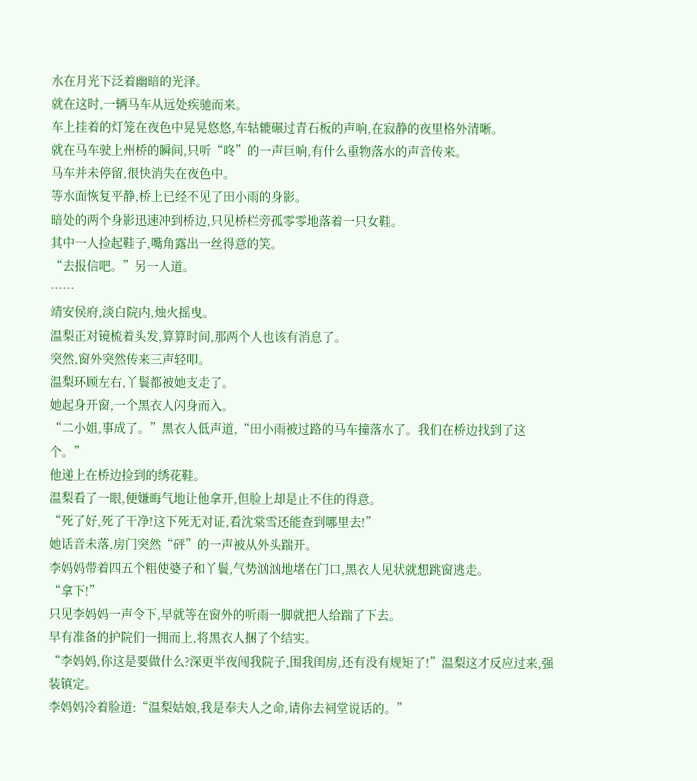水在月光下泛着幽暗的光泽。
就在这时,一辆马车从远处疾驰而来。
车上挂着的灯笼在夜色中晃晃悠悠,车轱辘碾过青石板的声响,在寂静的夜里格外清晰。
就在马车驶上州桥的瞬间,只听“咚”的一声巨响,有什么重物落水的声音传来。
马车并未停留,很快消失在夜色中。
等水面恢复平静,桥上已经不见了田小雨的身影。
暗处的两个身影迅速冲到桥边,只见桥栏旁孤零零地落着一只女鞋。
其中一人捡起鞋子,嘴角露出一丝得意的笑。
“去报信吧。”另一人道。
……
靖安侯府,淡白院内,烛火摇曳。
温梨正对镜梳着头发,算算时间,那两个人也该有消息了。
突然,窗外突然传来三声轻叩。
温梨环顾左右,丫鬟都被她支走了。
她起身开窗,一个黑衣人闪身而入。
“二小姐,事成了。”黑衣人低声道,“田小雨被过路的马车撞落水了。我们在桥边找到了这个。”
他递上在桥边捡到的绣花鞋。
温梨看了一眼,便嫌晦气地让他拿开,但脸上却是止不住的得意。
“死了好,死了干净!这下死无对证,看沈棠雪还能查到哪里去!”
她话音未落,房门突然“砰”的一声被从外头踹开。
李妈妈带着四五个粗使婆子和丫鬟,气势汹汹地堵在门口,黑衣人见状就想跳窗逃走。
“拿下!”
只见李妈妈一声令下,早就等在窗外的听雨一脚就把人给踹了下去。
早有准备的护院们一拥而上,将黑衣人捆了个结实。
“李妈妈,你这是要做什么?深更半夜闯我院子,围我闺房,还有没有规矩了!”温梨这才反应过来,强装镇定。
李妈妈冷着脸道:“温梨姑娘,我是奉夫人之命,请你去祠堂说话的。”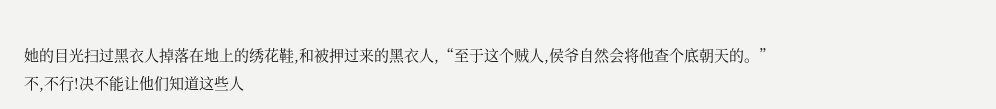她的目光扫过黑衣人掉落在地上的绣花鞋,和被押过来的黑衣人,“至于这个贼人,侯爷自然会将他查个底朝天的。”
不,不行!决不能让他们知道这些人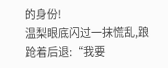的身份!
温梨眼底闪过一抹慌乱,踉跄着后退:“我要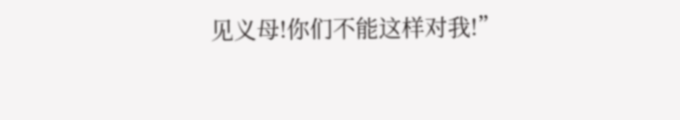见义母!你们不能这样对我!”